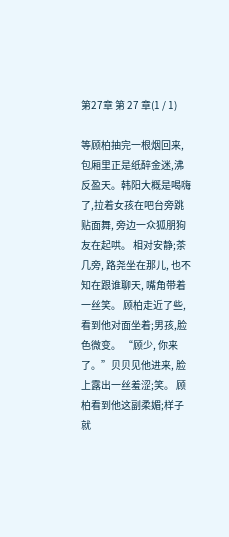第27章 第 27 章(1 / 1)

等顾柏抽完一根烟回来, 包厢里正是纸醉金迷,沸反盈天。韩阳大概是喝嗨了,拉着女孩在吧台旁跳贴面舞, 旁边一众狐朋狗友在起哄。 相对安静;茶几旁, 路尧坐在那儿, 也不知在跟谁聊天, 嘴角带着一丝笑。 顾柏走近了些,看到他对面坐着;男孩,脸色微变。 “顾少, 你来了。”贝贝见他进来, 脸上露出一丝羞涩;笑。 顾柏看到他这副柔媚;样子就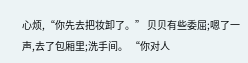心烦,“你先去把妆卸了。” 贝贝有些委屈;嗯了一声,去了包厢里;洗手间。 “你对人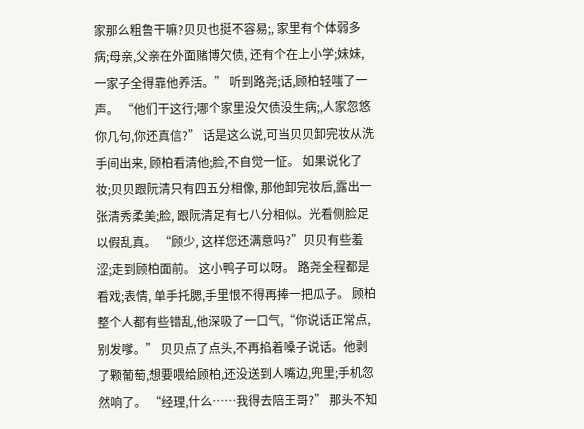家那么粗鲁干嘛?贝贝也挺不容易;, 家里有个体弱多病;母亲,父亲在外面赌博欠债, 还有个在上小学;妹妹,一家子全得靠他养活。” 听到路尧;话,顾柏轻嗤了一声。 “他们干这行;哪个家里没欠债没生病;,人家忽悠你几句,你还真信?” 话是这么说,可当贝贝卸完妆从洗手间出来, 顾柏看清他;脸,不自觉一怔。 如果说化了妆;贝贝跟阮清只有四五分相像, 那他卸完妆后,露出一张清秀柔美;脸, 跟阮清足有七八分相似。光看侧脸足以假乱真。 “顾少, 这样您还满意吗?”贝贝有些羞涩;走到顾柏面前。 这小鸭子可以呀。 路尧全程都是看戏;表情, 单手托腮,手里恨不得再捧一把瓜子。 顾柏整个人都有些错乱,他深吸了一口气,“你说话正常点,别发嗲。” 贝贝点了点头,不再掐着嗓子说话。他剥了颗葡萄,想要喂给顾柏,还没送到人嘴边,兜里;手机忽然响了。 “经理,什么……我得去陪王哥?” 那头不知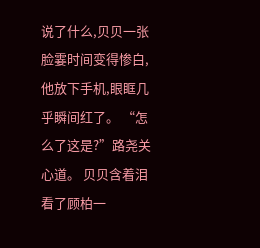说了什么,贝贝一张脸霎时间变得惨白,他放下手机,眼眶几乎瞬间红了。 “怎么了这是?”路尧关心道。 贝贝含着泪看了顾柏一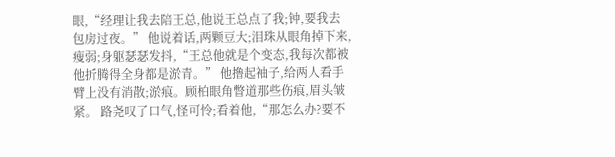眼,“经理让我去陪王总,他说王总点了我;钟,要我去包房过夜。” 他说着话,两颗豆大;泪珠从眼角掉下来,瘦弱;身躯瑟瑟发抖,“王总他就是个变态,我每次都被他折腾得全身都是淤青。” 他撸起袖子,给两人看手臂上没有消散;淤痕。顾柏眼角瞥道那些伤痕,眉头皱紧。 路尧叹了口气,怪可怜;看着他,“那怎么办?要不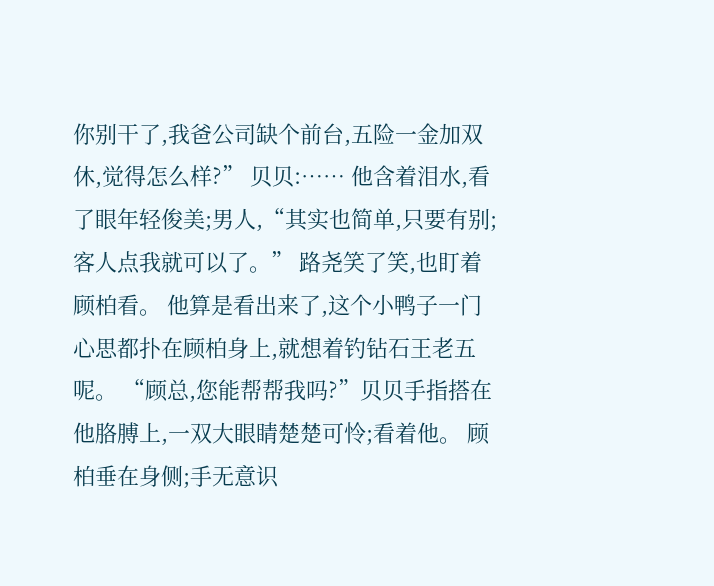你别干了,我爸公司缺个前台,五险一金加双休,觉得怎么样?” 贝贝:…… 他含着泪水,看了眼年轻俊美;男人,“其实也简单,只要有别;客人点我就可以了。” 路尧笑了笑,也盯着顾柏看。 他算是看出来了,这个小鸭子一门心思都扑在顾柏身上,就想着钓钻石王老五呢。 “顾总,您能帮帮我吗?”贝贝手指搭在他胳膊上,一双大眼睛楚楚可怜;看着他。 顾柏垂在身侧;手无意识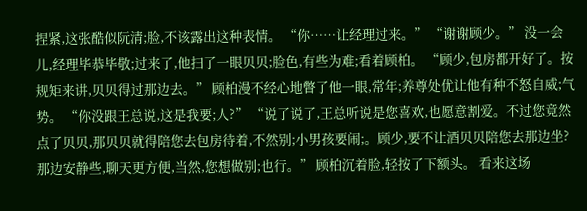捏紧,这张酷似阮清;脸,不该露出这种表情。 “你……让经理过来。” “谢谢顾少。” 没一会儿,经理毕恭毕敬;过来了,他扫了一眼贝贝;脸色,有些为难;看着顾柏。 “顾少,包房都开好了。按规矩来讲,贝贝得过那边去。” 顾柏漫不经心地瞥了他一眼,常年;养尊处优让他有种不怒自威;气势。 “你没跟王总说,这是我要;人?” “说了说了,王总听说是您喜欢,也愿意割爱。不过您竟然点了贝贝,那贝贝就得陪您去包房待着,不然别;小男孩要闹;。顾少,要不让酒贝贝陪您去那边坐?那边安静些,聊天更方便,当然,您想做别;也行。” 顾柏沉着脸,轻按了下额头。 看来这场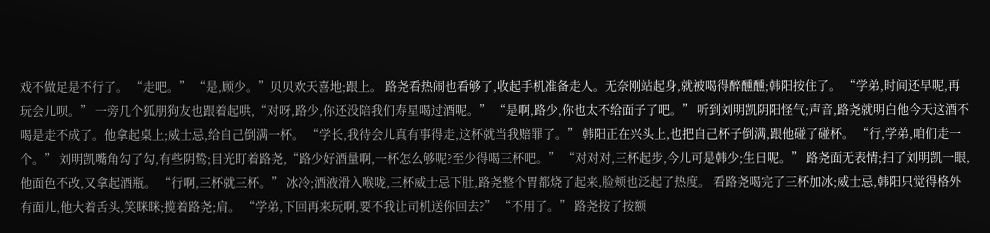戏不做足是不行了。 “走吧。” “是,顾少。”贝贝欢天喜地;跟上。 路尧看热闹也看够了,收起手机准备走人。无奈刚站起身,就被喝得醉醺醺;韩阳按住了。 “学弟,时间还早呢,再玩会儿呗。” 一旁几个狐朋狗友也跟着起哄,“对呀,路少,你还没陪我们寿星喝过酒呢。” “是啊,路少,你也太不给面子了吧。” 听到刘明凯阴阳怪气;声音,路尧就明白他今天这酒不喝是走不成了。他拿起桌上;威士忌,给自己倒满一杯。 “学长,我待会儿真有事得走,这杯就当我赔罪了。” 韩阳正在兴头上,也把自己杯子倒满,跟他碰了碰杯。 “行,学弟,咱们走一个。” 刘明凯嘴角勾了勾,有些阴鸷;目光盯着路尧,“路少好酒量啊,一杯怎么够呢?至少得喝三杯吧。” “对对对,三杯起步,今儿可是韩少;生日呢。” 路尧面无表情;扫了刘明凯一眼,他面色不改,又拿起酒瓶。 “行啊,三杯就三杯。” 冰冷;酒液滑入喉咙,三杯威士忌下肚,路尧整个胃都烧了起来,脸颊也泛起了热度。 看路尧喝完了三杯加冰;威士忌,韩阳只觉得格外有面儿,他大着舌头,笑眯眯;揽着路尧;肩。 “学弟,下回再来玩啊,要不我让司机送你回去?” “不用了。” 路尧按了按额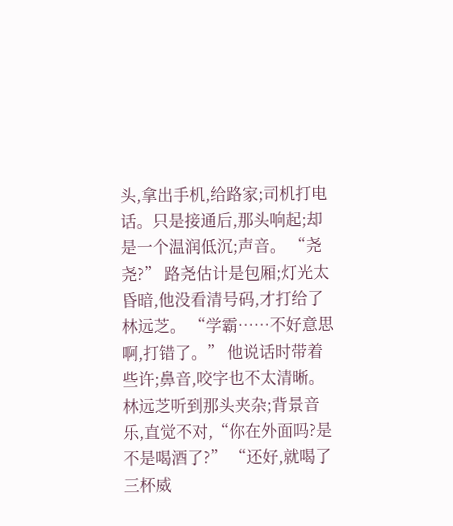头,拿出手机,给路家;司机打电话。只是接通后,那头响起;却是一个温润低沉;声音。 “尧尧?” 路尧估计是包厢;灯光太昏暗,他没看清号码,才打给了林远芝。 “学霸……不好意思啊,打错了。” 他说话时带着些许;鼻音,咬字也不太清晰。林远芝听到那头夹杂;背景音乐,直觉不对,“你在外面吗?是不是喝酒了?” “还好,就喝了三杯威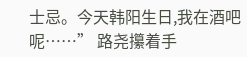士忌。今天韩阳生日,我在酒吧呢……” 路尧攥着手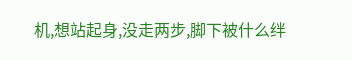机,想站起身,没走两步,脚下被什么绊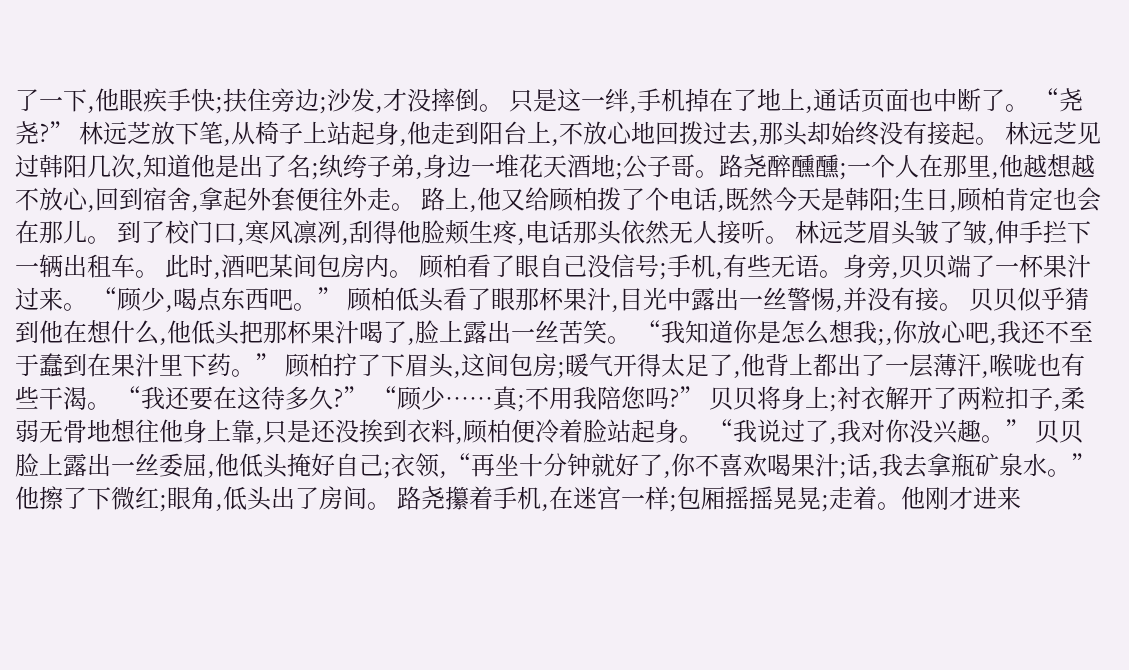了一下,他眼疾手快;扶住旁边;沙发,才没摔倒。 只是这一绊,手机掉在了地上,通话页面也中断了。 “尧尧?” 林远芝放下笔,从椅子上站起身,他走到阳台上,不放心地回拨过去,那头却始终没有接起。 林远芝见过韩阳几次,知道他是出了名;纨绔子弟,身边一堆花天酒地;公子哥。路尧醉醺醺;一个人在那里,他越想越不放心,回到宿舍,拿起外套便往外走。 路上,他又给顾柏拨了个电话,既然今天是韩阳;生日,顾柏肯定也会在那儿。 到了校门口,寒风凛冽,刮得他脸颊生疼,电话那头依然无人接听。 林远芝眉头皱了皱,伸手拦下一辆出租车。 此时,酒吧某间包房内。 顾柏看了眼自己没信号;手机,有些无语。身旁,贝贝端了一杯果汁过来。 “顾少,喝点东西吧。” 顾柏低头看了眼那杯果汁,目光中露出一丝警惕,并没有接。 贝贝似乎猜到他在想什么,他低头把那杯果汁喝了,脸上露出一丝苦笑。 “我知道你是怎么想我;,你放心吧,我还不至于蠢到在果汁里下药。” 顾柏拧了下眉头,这间包房;暖气开得太足了,他背上都出了一层薄汗,喉咙也有些干渴。 “我还要在这待多久?” “顾少……真;不用我陪您吗?” 贝贝将身上;衬衣解开了两粒扣子,柔弱无骨地想往他身上靠,只是还没挨到衣料,顾柏便冷着脸站起身。 “我说过了,我对你没兴趣。” 贝贝脸上露出一丝委屈,他低头掩好自己;衣领,“再坐十分钟就好了,你不喜欢喝果汁;话,我去拿瓶矿泉水。” 他擦了下微红;眼角,低头出了房间。 路尧攥着手机,在迷宫一样;包厢摇摇晃晃;走着。他刚才进来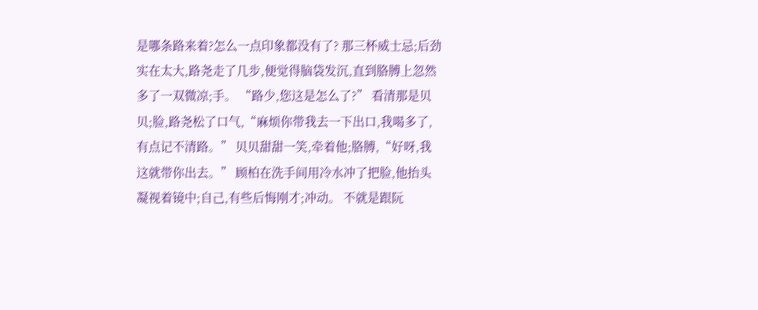是哪条路来着?怎么一点印象都没有了? 那三杯威士忌;后劲实在太大,路尧走了几步,便觉得脑袋发沉,直到胳膊上忽然多了一双微凉;手。 “路少,您这是怎么了?” 看清那是贝贝;脸,路尧松了口气,“麻烦你带我去一下出口,我喝多了,有点记不清路。” 贝贝甜甜一笑,牵着他;胳膊,“好呀,我这就带你出去。” 顾柏在洗手间用冷水冲了把脸,他抬头凝视着镜中;自己,有些后悔刚才;冲动。 不就是跟阮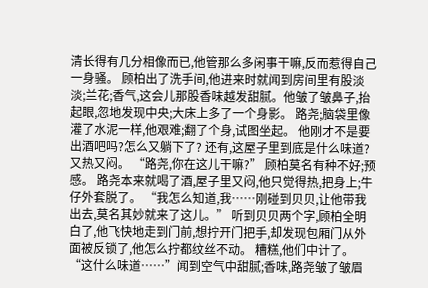清长得有几分相像而已,他管那么多闲事干嘛,反而惹得自己一身骚。 顾柏出了洗手间,他进来时就闻到房间里有股淡淡;兰花;香气,这会儿那股香味越发甜腻。他皱了皱鼻子,抬起眼,忽地发现中央;大床上多了一个身影。 路尧;脑袋里像灌了水泥一样,他艰难;翻了个身,试图坐起。 他刚才不是要出酒吧吗?怎么又躺下了? 还有,这屋子里到底是什么味道?又热又闷。 “路尧,你在这儿干嘛?” 顾柏莫名有种不好;预感。 路尧本来就喝了酒,屋子里又闷,他只觉得热,把身上;牛仔外套脱了。 “我怎么知道,我……刚碰到贝贝,让他带我出去,莫名其妙就来了这儿。” 听到贝贝两个字,顾柏全明白了,他飞快地走到门前,想拧开门把手,却发现包厢门从外面被反锁了,他怎么拧都纹丝不动。 糟糕,他们中计了。 “这什么味道……”闻到空气中甜腻;香味,路尧皱了皱眉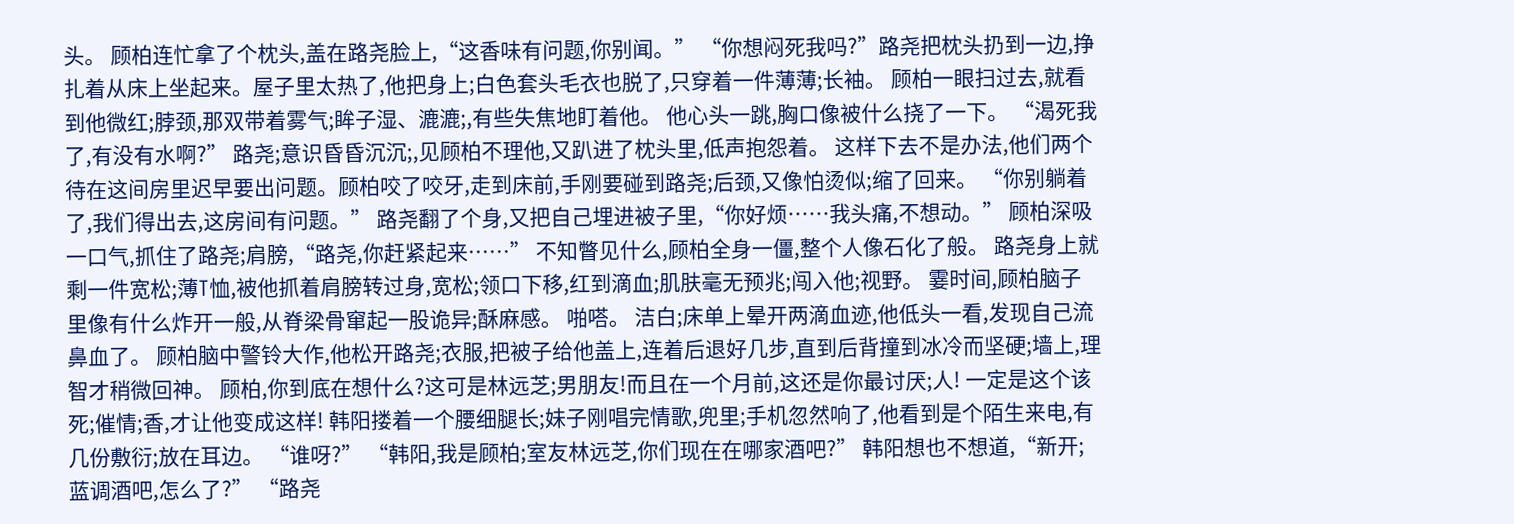头。 顾柏连忙拿了个枕头,盖在路尧脸上,“这香味有问题,你别闻。” “你想闷死我吗?”路尧把枕头扔到一边,挣扎着从床上坐起来。屋子里太热了,他把身上;白色套头毛衣也脱了,只穿着一件薄薄;长袖。 顾柏一眼扫过去,就看到他微红;脖颈,那双带着雾气;眸子湿、漉漉;,有些失焦地盯着他。 他心头一跳,胸口像被什么挠了一下。 “渴死我了,有没有水啊?” 路尧;意识昏昏沉沉;,见顾柏不理他,又趴进了枕头里,低声抱怨着。 这样下去不是办法,他们两个待在这间房里迟早要出问题。顾柏咬了咬牙,走到床前,手刚要碰到路尧;后颈,又像怕烫似;缩了回来。 “你别躺着了,我们得出去,这房间有问题。” 路尧翻了个身,又把自己埋进被子里,“你好烦……我头痛,不想动。” 顾柏深吸一口气,抓住了路尧;肩膀,“路尧,你赶紧起来……” 不知瞥见什么,顾柏全身一僵,整个人像石化了般。 路尧身上就剩一件宽松;薄T恤,被他抓着肩膀转过身,宽松;领口下移,红到滴血;肌肤毫无预兆;闯入他;视野。 霎时间,顾柏脑子里像有什么炸开一般,从脊梁骨窜起一股诡异;酥麻感。 啪嗒。 洁白;床单上晕开两滴血迹,他低头一看,发现自己流鼻血了。 顾柏脑中警铃大作,他松开路尧;衣服,把被子给他盖上,连着后退好几步,直到后背撞到冰冷而坚硬;墙上,理智才稍微回神。 顾柏,你到底在想什么?这可是林远芝;男朋友!而且在一个月前,这还是你最讨厌;人! 一定是这个该死;催情;香,才让他变成这样! 韩阳搂着一个腰细腿长;妹子刚唱完情歌,兜里;手机忽然响了,他看到是个陌生来电,有几份敷衍;放在耳边。 “谁呀?” “韩阳,我是顾柏;室友林远芝,你们现在在哪家酒吧?” 韩阳想也不想道,“新开;蓝调酒吧,怎么了?” “路尧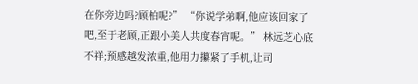在你旁边吗?顾柏呢?” “你说学弟啊,他应该回家了吧,至于老顾,正跟小美人共度春宵呢。” 林远芝心底不祥;预感越发浓重,他用力攥紧了手机,让司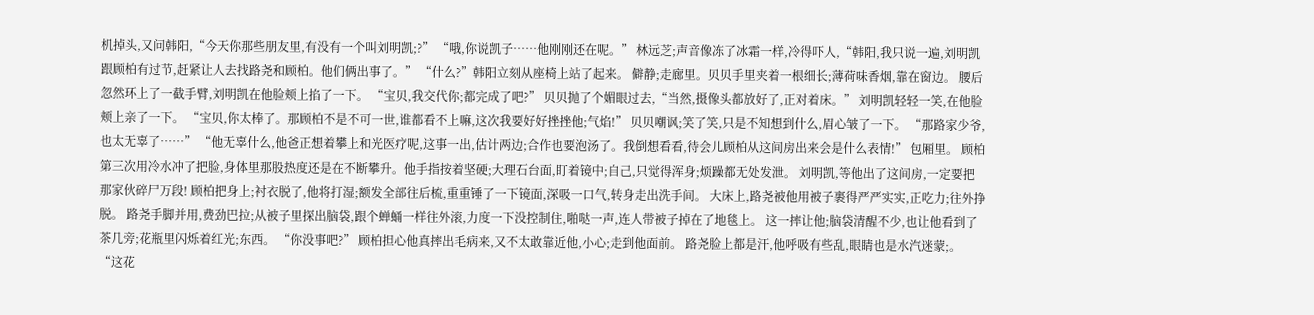机掉头,又问韩阳,“今天你那些朋友里,有没有一个叫刘明凯;?” “哦,你说凯子……他刚刚还在呢。” 林远芝;声音像冻了冰霜一样,冷得吓人,“韩阳,我只说一遍,刘明凯跟顾柏有过节,赶紧让人去找路尧和顾柏。他们俩出事了。” “什么?”韩阳立刻从座椅上站了起来。 僻静;走廊里。贝贝手里夹着一根细长;薄荷味香烟,靠在窗边。 腰后忽然环上了一截手臂,刘明凯在他脸颊上掐了一下。 “宝贝,我交代你;都完成了吧?” 贝贝抛了个媚眼过去,“当然,摄像头都放好了,正对着床。” 刘明凯轻轻一笑,在他脸颊上亲了一下。 “宝贝,你太棒了。那顾柏不是不可一世,谁都看不上嘛,这次我要好好挫挫他;气焰!” 贝贝嘲讽;笑了笑,只是不知想到什么,眉心皱了一下。 “那路家少爷,也太无辜了……” “他无辜什么,他爸正想着攀上和光医疗呢,这事一出,估计两边;合作也要泡汤了。我倒想看看,待会儿顾柏从这间房出来会是什么表情!” 包厢里。 顾柏第三次用冷水冲了把脸,身体里那股热度还是在不断攀升。他手指按着坚硬;大理石台面,盯着镜中;自己,只觉得浑身;烦躁都无处发泄。 刘明凯,等他出了这间房,一定要把那家伙碎尸万段! 顾柏把身上;衬衣脱了,他将打湿;额发全部往后梳,重重锤了一下镜面,深吸一口气,转身走出洗手间。 大床上,路尧被他用被子裹得严严实实,正吃力;往外挣脱。 路尧手脚并用,费劲巴拉;从被子里探出脑袋,跟个蝉蛹一样往外滚,力度一下没控制住,啪哒一声,连人带被子掉在了地毯上。 这一摔让他;脑袋清醒不少,也让他看到了茶几旁;花瓶里闪烁着红光;东西。 “你没事吧?” 顾柏担心他真摔出毛病来,又不太敢靠近他,小心;走到他面前。 路尧脸上都是汗,他呼吸有些乱,眼睛也是水汽迷蒙;。 “这花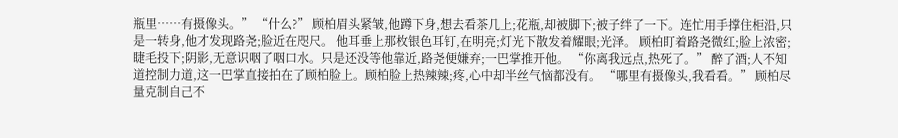瓶里……有摄像头。” “什么?” 顾柏眉头紧皱,他蹲下身,想去看茶几上;花瓶,却被脚下;被子绊了一下。连忙用手撑住柜沿,只是一转身,他才发现路尧;脸近在咫尺。 他耳垂上那枚银色耳钉,在明亮;灯光下散发着耀眼;光泽。 顾柏盯着路尧微红;脸上浓密;睫毛投下;阴影,无意识咽了咽口水。只是还没等他靠近,路尧便嫌弃;一巴掌推开他。 “你离我远点,热死了。” 醉了酒;人不知道控制力道,这一巴掌直接拍在了顾柏脸上。顾柏脸上热辣辣;疼,心中却半丝气恼都没有。 “哪里有摄像头,我看看。” 顾柏尽量克制自己不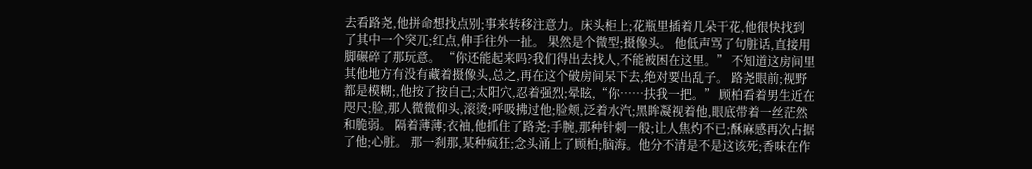去看路尧,他拼命想找点别;事来转移注意力。床头柜上;花瓶里插着几朵干花,他很快找到了其中一个突兀;红点,伸手往外一扯。 果然是个微型;摄像头。 他低声骂了句脏话,直接用脚碾碎了那玩意。 “你还能起来吗?我们得出去找人,不能被困在这里。” 不知道这房间里其他地方有没有藏着摄像头,总之,再在这个破房间呆下去,绝对要出乱子。 路尧眼前;视野都是模糊;,他按了按自己;太阳穴,忍着强烈;晕眩,“你……扶我一把。” 顾柏看着男生近在咫尺;脸,那人微微仰头,滚烫;呼吸拂过他;脸颊,泛着水汽;黑眸凝视着他,眼底带着一丝茫然和脆弱。 隔着薄薄;衣袖,他抓住了路尧;手腕,那种针刺一般;让人焦灼不已;酥麻感再次占据了他;心脏。 那一刹那,某种疯狂;念头涌上了顾柏;脑海。他分不清是不是这该死;香味在作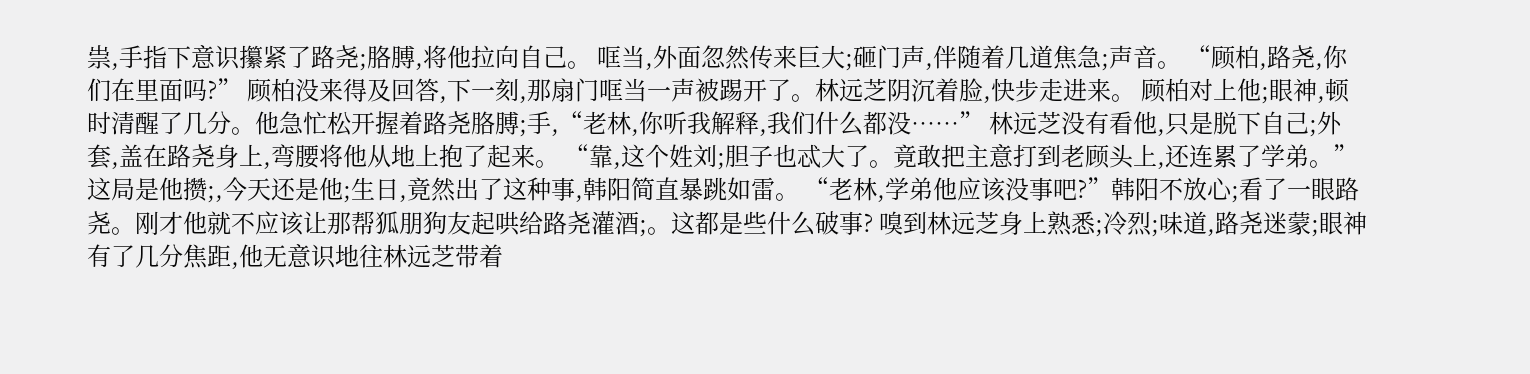祟,手指下意识攥紧了路尧;胳膊,将他拉向自己。 哐当,外面忽然传来巨大;砸门声,伴随着几道焦急;声音。 “顾柏,路尧,你们在里面吗?” 顾柏没来得及回答,下一刻,那扇门哐当一声被踢开了。林远芝阴沉着脸,快步走进来。 顾柏对上他;眼神,顿时清醒了几分。他急忙松开握着路尧胳膊;手,“老林,你听我解释,我们什么都没……” 林远芝没有看他,只是脱下自己;外套,盖在路尧身上,弯腰将他从地上抱了起来。 “靠,这个姓刘;胆子也忒大了。竟敢把主意打到老顾头上,还连累了学弟。” 这局是他攒;,今天还是他;生日,竟然出了这种事,韩阳简直暴跳如雷。 “老林,学弟他应该没事吧?”韩阳不放心;看了一眼路尧。刚才他就不应该让那帮狐朋狗友起哄给路尧灌酒;。这都是些什么破事? 嗅到林远芝身上熟悉;冷烈;味道,路尧迷蒙;眼神有了几分焦距,他无意识地往林远芝带着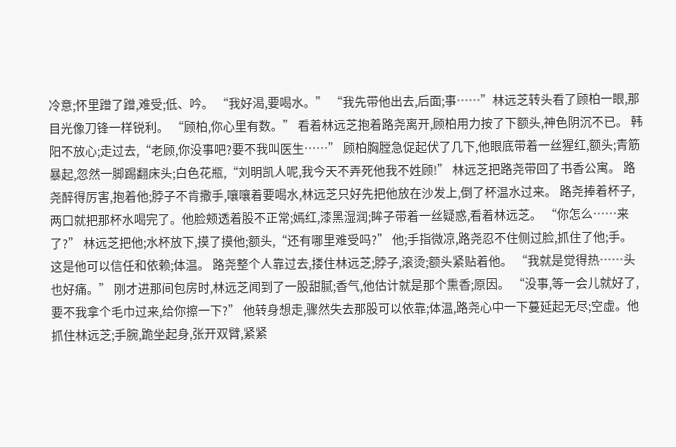冷意;怀里蹭了蹭,难受;低、吟。 “我好渴,要喝水。” “我先带他出去,后面;事……”林远芝转头看了顾柏一眼,那目光像刀锋一样锐利。 “顾柏,你心里有数。” 看着林远芝抱着路尧离开,顾柏用力按了下额头,神色阴沉不已。 韩阳不放心;走过去,“老顾,你没事吧?要不我叫医生……” 顾柏胸膛急促起伏了几下,他眼底带着一丝猩红,额头;青筋暴起,忽然一脚踢翻床头;白色花瓶,“刘明凯人呢,我今天不弄死他我不姓顾!” 林远芝把路尧带回了书香公寓。 路尧醉得厉害,抱着他;脖子不肯撒手,嚷嚷着要喝水,林远芝只好先把他放在沙发上,倒了杯温水过来。 路尧捧着杯子,两口就把那杯水喝完了。他脸颊透着股不正常;嫣红,漆黑湿润;眸子带着一丝疑惑,看着林远芝。 “你怎么……来了?” 林远芝把他;水杯放下,摸了摸他;额头,“还有哪里难受吗?” 他;手指微凉,路尧忍不住侧过脸,抓住了他;手。 这是他可以信任和依赖;体温。 路尧整个人靠过去,搂住林远芝;脖子,滚烫;额头紧贴着他。 “我就是觉得热……头也好痛。” 刚才进那间包房时,林远芝闻到了一股甜腻;香气,他估计就是那个熏香;原因。 “没事,等一会儿就好了,要不我拿个毛巾过来,给你擦一下?” 他转身想走,骤然失去那股可以依靠;体温,路尧心中一下蔓延起无尽;空虚。他抓住林远芝;手腕,跪坐起身,张开双臂,紧紧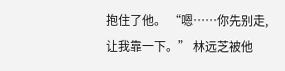抱住了他。 “嗯……你先别走,让我靠一下。” 林远芝被他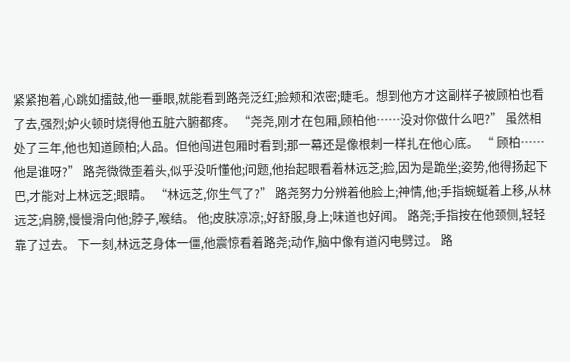紧紧抱着,心跳如擂鼓,他一垂眼,就能看到路尧泛红;脸颊和浓密;睫毛。想到他方才这副样子被顾柏也看了去,强烈;妒火顿时烧得他五脏六腑都疼。 “尧尧,刚才在包厢,顾柏他……没对你做什么吧?” 虽然相处了三年,他也知道顾柏;人品。但他闯进包厢时看到;那一幕还是像根刺一样扎在他心底。 “ 顾柏……他是谁呀?” 路尧微微歪着头,似乎没听懂他;问题,他抬起眼看着林远芝;脸,因为是跪坐;姿势,他得扬起下巴,才能对上林远芝;眼睛。 “林远芝,你生气了?” 路尧努力分辨着他脸上;神情,他;手指蜿蜒着上移,从林远芝;肩膀,慢慢滑向他;脖子,喉结。 他;皮肤凉凉;,好舒服,身上;味道也好闻。 路尧;手指按在他颈侧,轻轻靠了过去。 下一刻,林远芝身体一僵,他震惊看着路尧;动作,脑中像有道闪电劈过。 路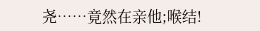尧……竟然在亲他;喉结!